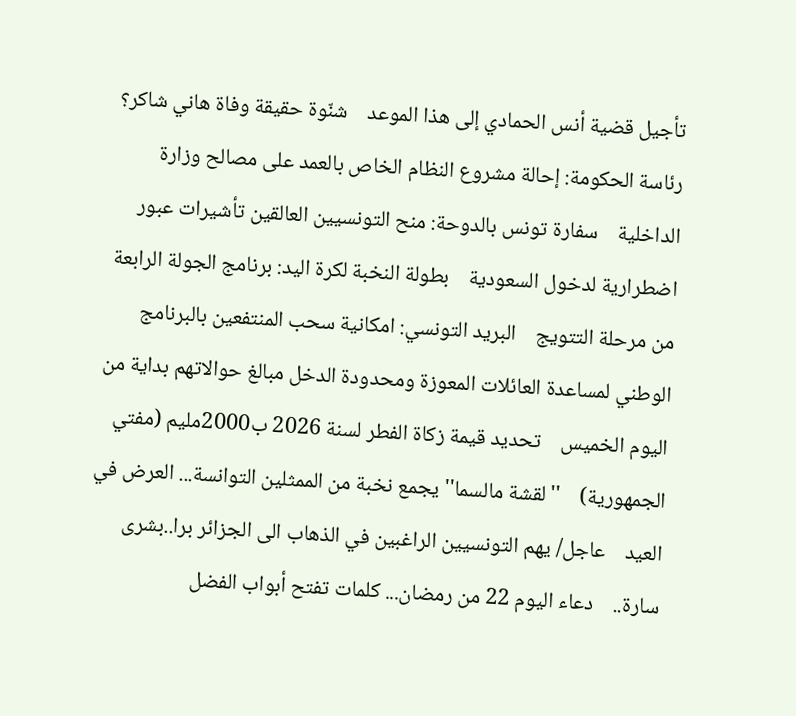تأجيل قضية أنس الحمادي إلى هذا الموعد    شنّوة حقيقة وفاة هاني شاكر؟    رئاسة الحكومة: إحالة مشروع النظام الخاص بالعمد على مصالح وزارة الداخلية    سفارة تونس بالدوحة: منح التونسيين العالقين تأشيرات عبور اضطرارية لدخول السعودية    بطولة النخبة لكرة اليد: برنامج الجولة الرابعة من مرحلة التتويج    البريد التونسي: امكانية سحب المنتفعين بالبرنامج الوطني لمساعدة العائلات المعوزة ومحدودة الدخل مبالغ حوالاتهم بداية من اليوم الخميس    تحديد قيمة زكاة الفطر لسنة 2026 ب2000مليم (مفتي الجمهورية)    ''لقشة مالسما'' يجمع نخبة من الممثلين التوانسة... العرض في العيد    عاجل/ يهم التونسيين الراغبين في الذهاب الى الجزائر برا..بشرى سارة..    دعاء اليوم 22 من رمضان... كلمات تفتح أبواب الفضل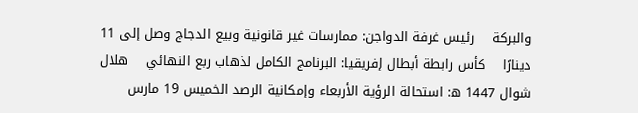والبركة    رئيس غرفة الدواجن: ممارسات غير قانونية وبيع الدجاج وصل إلى 11 دينارًا    كأس رابطة أبطال إفريقيا: البرنامج الكامل لذهاب ربع النهائي    هلال شوال 1447 ه: استحالة الرؤية الأربعاء وإمكانية الرصد الخميس 19 مارس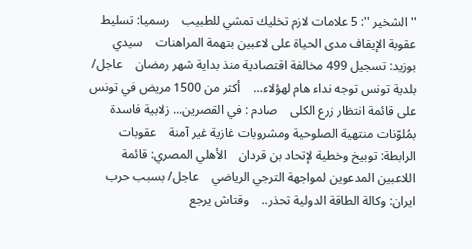''الشخير '': 5 علامات لازم تخليك تمشي للطبيب    رسميا: تسليط عقوبة الإيقاف مدى الحياة على لاعبين بتهمة المراهنات    سيدي بوزيد: تسجيل 499 مخالفة اقتصادية منذ بداية شهر رمضان    عاجل/ بلدية تونس توجه نداء هام لهؤلاء…    أكثر من 1500 مريض في تونس على قائمة انتظار زرع الكلى    صادم : في القصرين... زلابية فاسدة بمُلوّنات منتهية الصلوحية ومشروبات غازية غير آمنة    عقوبات الرابطة: توبيخ وخطية لإتحاد بن قردان    الأهلي المصري: قائمة اللاعبين المدعوين لمواجهة الترجي الرياضي    عاجل/ بسبب حرب ايران: وكالة الطاقة الدولية تحذر..    وقتاش يرجع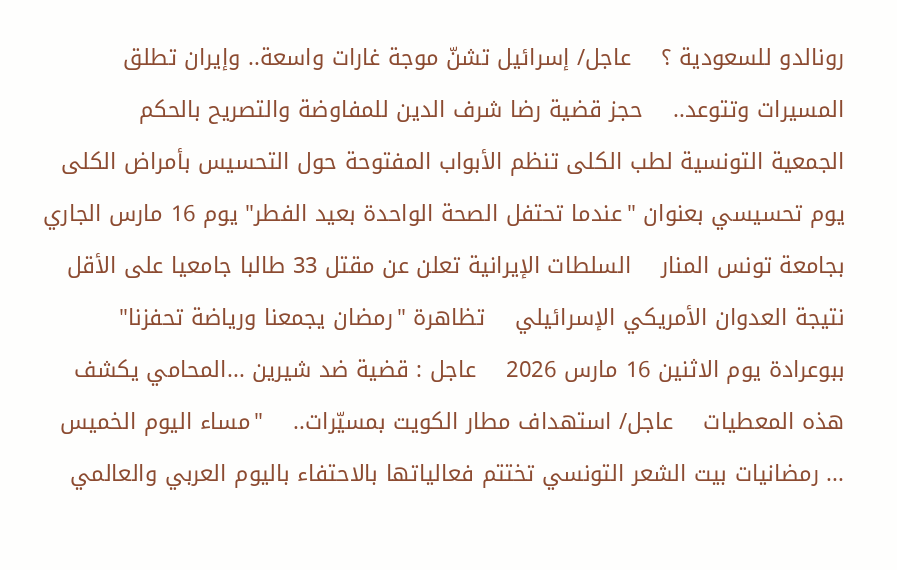رونالدو للسعودية ؟    عاجل/ إسرائيل تشنّ موجة غارات واسعة.. وإيران تطلق المسيرات وتتوعد..    حجز قضية رضا شرف الدين للمفاوضة والتصريح بالحكم    الجمعية التونسية لطب الكلى تنظم الأبواب المفتوحة حول التحسيس بأمراض الكلى    يوم تحسيسي بعنوان "عندما تحتفل الصحة الواحدة بعيد الفطر" يوم 16 مارس الجاري بجامعة تونس المنار    السلطات الإيرانية تعلن عن مقتل 33 طالبا جامعيا على الأقل نتيجة العدوان الأمريكي الإسرائيلي    تظاهرة "رمضان يجمعنا ورياضة تحفزنا" ببوعرادة يوم الاثنين 16 مارس 2026    عاجل : قضية ضد شيرين ...المحامي يكشف هذه المعطيات    عاجل/ استهداف مطار الكويت بمسيّرات..    "مساء اليوم الخميس ... رمضانيات بيت الشعر التونسي تختتم فعالياتها بالاحتفاء باليوم العربي والعالمي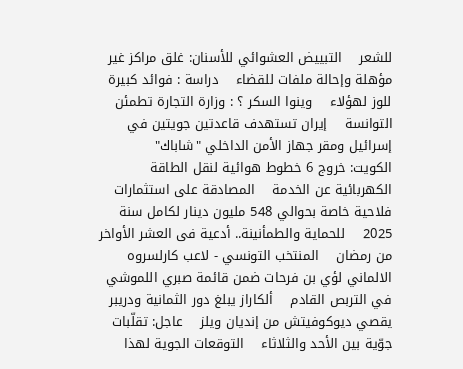للشعر    التبييض العشوائي للأسنان: غلق مراكز غير مؤهلة وإحالة ملفات للقضاء    دراسة : فوائد كبيرة للوز لهؤلاء    وينوا السكر ؟ : وزارة التجارة تطمئن التوانسة    إيران تستهدف قاعدتين جويتين في إسرائيل ومقر جهاز الأمن الداخلي "شاباك"    الكويت: خروج 6 خطوط هوائية لنقل الطاقة الكهربائية عن الخدمة    المصادقة على استثمارات فلاحية خاصة بحوالي 548 مليون دينار لكامل سنة 2025    للحماية والطمأنينة.. أدعية فى العشر الأواخر من رمضان    المنتخب التونسي - لاعب كارلسروه الالماني لؤي بن فرحات ضمن قائمة صبري اللموشي في التربص القادم    ألكاراز يبلغ دور الثمانية ودريبر يقصي ديوكوفيتش من إنديان ويلز    عاجل: تقلّبات جوّية بين الأحد والثلاثاء    التوقعات الجوية لهذا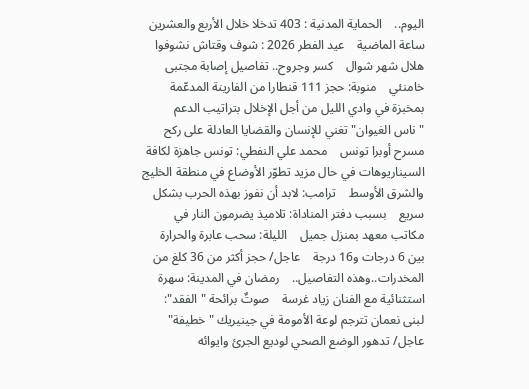اليوم..    الحماية المدنية : 403 تدخلا خلال الأربع والعشرين ساعة الماضية    عيد الفطر 2026 : شوف وقتاش نشوفوا هلال شهر شوال    كسر وجروح.. تفاصيل إصابة مجتبى خامنئي    منوبة: حجز 111 قنطارا من الفارينة المدعّمة بمخبزة في وادي الليل من أجل الإخلال بتراتيب الدعم    "ناس الغيوان" تغني للإنسان والقضايا العادلة على ركح مسرح أوبرا تونس    محمد علي النفطي: تونس جاهزة لكافة السيناريوهات في حال مزيد تطوّر الأوضاع في منطقة الخليج والشرق الأوسط    ترامب: لابد أن نفوز بهذه الحرب بشكل سريع    بسبب دفتر المناداة: تلاميذ يضرمون النار في مكاتب معهد بمنزل جميل    الليلة: سحب عابرة والحرارة بين 6 درجات و16 درجة    عاجل/ حجز أكثر من 36 كلغ من المخدرات..وهذه التفاصيل..    رمضان في المدينة: سهرة استثنائية مع الفنان زياد غرسة    صوتٌ برائحة "الفقد": لبنى نعمان تترجم لوعة الأمومة في جينيريك "خطيفة"    عاجل/ تدهور الوضع الصحي لوديع الجرئ وايوائه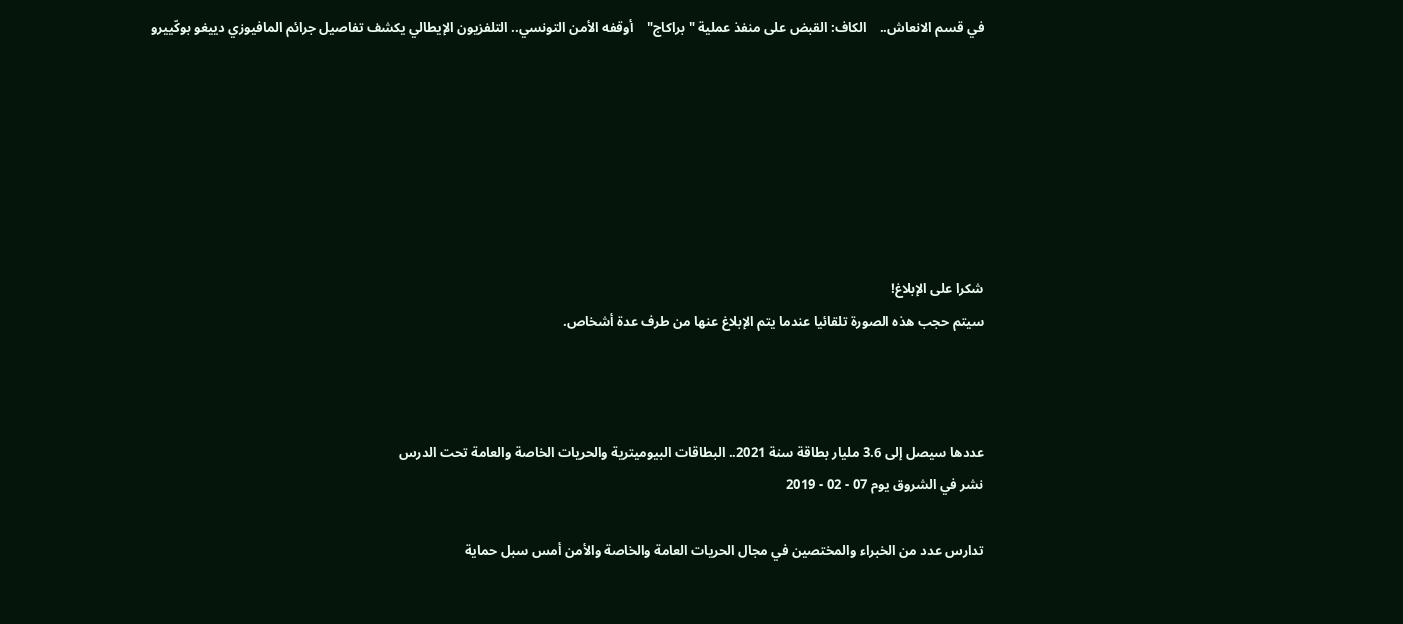في قسم الانعاش..    الكاف: القبض على منفذ عملية "براكاج"    أوقفه الأمن التونسي.. التلفزيون الإيطالي يكشف تفاصيل جرائم المافيوزي دييغو بوكّييرو







شكرا على الإبلاغ!
سيتم حجب هذه الصورة تلقائيا عندما يتم الإبلاغ عنها من طرف عدة أشخاص.



عددها سيصل إلى 3.6 مليار بطاقة سنة 2021.. البطاقات البيوميترية والحريات الخاصة والعامة تحت الدرس
نشر في الشروق يوم 07 - 02 - 2019

تدارس عدد من الخبراء والمختصين في مجال الحريات العامة والخاصة والأمن أمس سبل حماية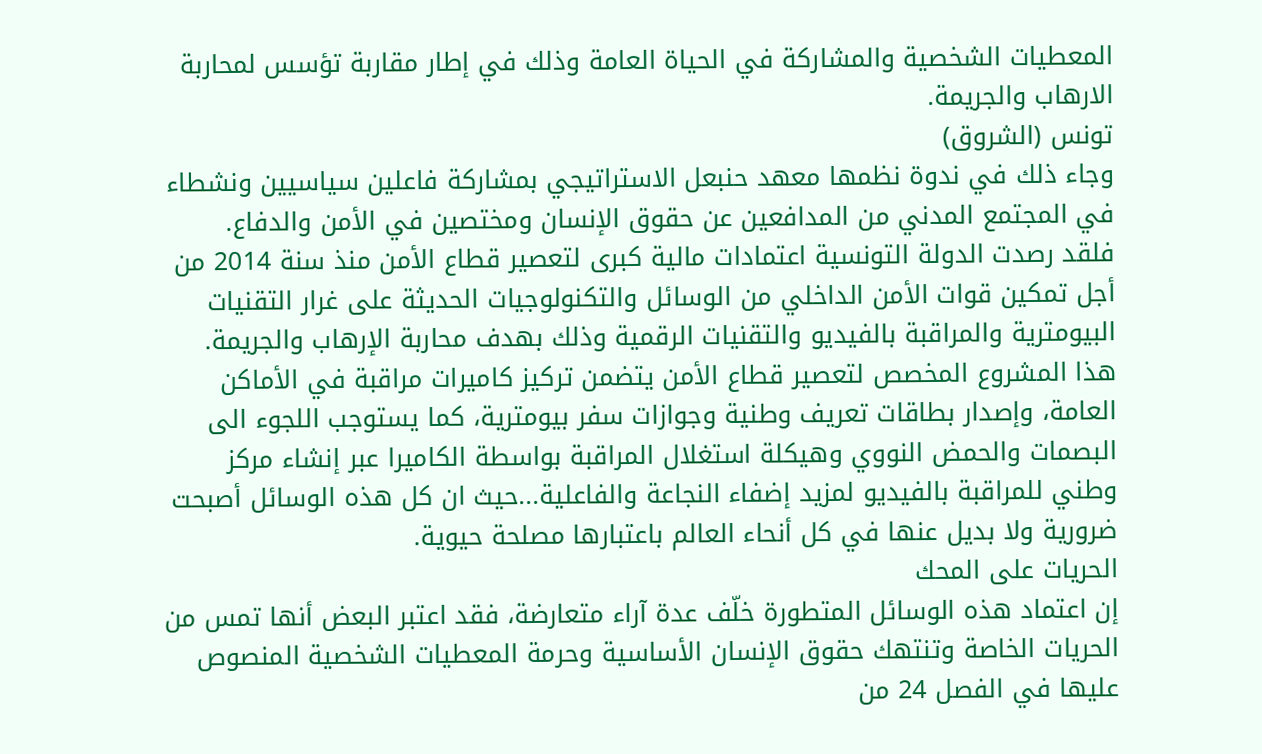المعطيات الشخصية والمشاركة في الحياة العامة وذلك في إطار مقاربة تؤسس لمحاربة الارهاب والجريمة.
تونس (الشروق)
وجاء ذلك في ندوة نظمها معهد حنبعل الاستراتيجي بمشاركة فاعلين سياسيين ونشطاء في المجتمع المدني من المدافعين عن حقوق الإنسان ومختصين في الأمن والدفاع.
فلقد رصدت الدولة التونسية اعتمادات مالية كبرى لتعصير قطاع الأمن منذ سنة 2014 من أجل تمكين قوات الأمن الداخلي من الوسائل والتكنولوجيات الحديثة على غرار التقنيات البيومترية والمراقبة بالفيديو والتقنيات الرقمية وذلك بهدف محاربة الإرهاب والجريمة. هذا المشروع المخصص لتعصير قطاع الأمن يتضمن تركيز كاميرات مراقبة في الأماكن العامة، وإصدار بطاقات تعريف وطنية وجوازات سفر بيومترية، كما يستوجب اللجوء الى البصمات والحمض النووي وهيكلة استغلال المراقبة بواسطة الكاميرا عبر إنشاء مركز وطني للمراقبة بالفيديو لمزيد إضفاء النجاعة والفاعلية...حيث ان كل هذه الوسائل أصبحت ضرورية ولا بديل عنها في كل أنحاء العالم باعتبارها مصلحة حيوية.
الحريات على المحك
إن اعتماد هذه الوسائل المتطورة خلّف عدة آراء متعارضة، فقد اعتبر البعض أنها تمس من الحريات الخاصة وتنتهك حقوق الإنسان الأساسية وحرمة المعطيات الشخصية المنصوص عليها في الفصل 24 من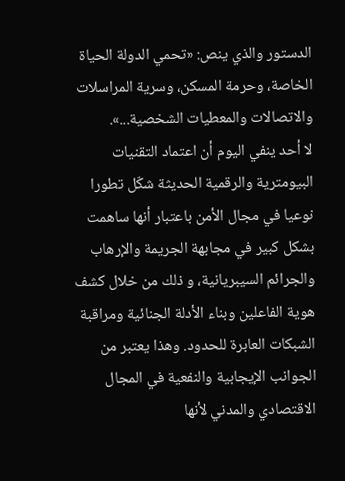الدستور والذي ينص: «تحمي الدولة الحياة الخاصة، وحرمة المسكن، وسرية المراسلات والاتصالات والمعطيات الشخصية...».
لا أحد ينفي اليوم أن اعتماد التقنيات البيومترية والرقمية الحديثة شكّل تطورا نوعيا في مجال الأمن باعتبار أنها ساهمت بشكل كبير في مجابهة الجريمة والإرهاب والجرائم السيبريانية، و ذلك من خلال كشف هوية الفاعلين وبناء الأدلة الجنائية ومراقبة الشبكات العابرة للحدود. وهذا يعتبر من الجوانب الإيجابية والنفعية في المجال الاقتصادي والمدني لأنها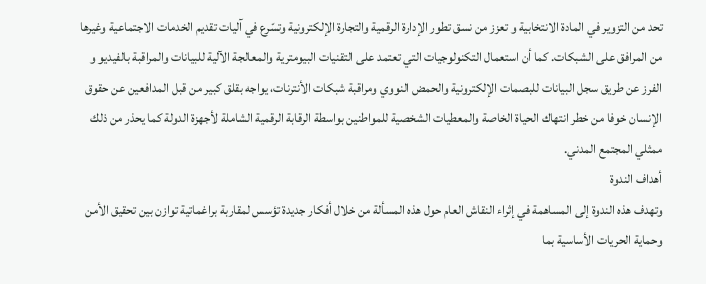تحد من التزوير في المادة الانتخابية و تعزز من نسق تطور الإدارة الرقمية والتجارة الإلكترونية وتسّرع في آليات تقديم الخدمات الاجتماعية وغيرها من المرافق على الشبكات. كما أن استعمال التكنولوجيات التي تعتمد على التقنيات البيومترية والمعالجة الآلية للبيانات والمراقبة بالفيديو و الفرز عن طريق سجل البيانات للبصمات الإلكترونية والحمض النووي ومراقبة شبكات الأنترنات، يواجه بقلق كبير من قبل المدافعين عن حقوق الإنسان خوفا من خطر انتهاك الحياة الخاصة والمعطيات الشخصية للمواطنين بواسطة الرقابة الرقمية الشاملة لأجهزة الدولة كما يحذر من ذلك ممثلي المجتمع المدني.
أهداف الندوة
وتهدف هذه الندوة إلى المساهمة في إثراء النقاش العام حول هذه المسألة من خلال أفكار جديدة تؤسس لمقاربة براغماتية توازن بين تحقيق الأمن وحماية الحريات الأساسية بما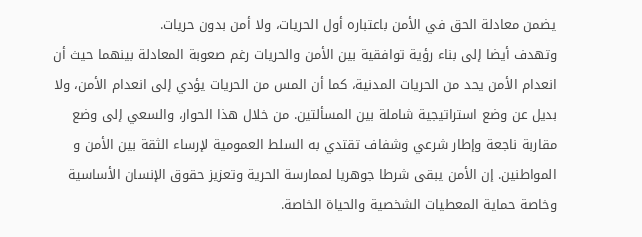يضمن معادلة الحق في الأمن باعتباره أول الحريات، ولا أمن بدون حريات.
وتهدف أيضا إلى بناء رؤية توافقية بين الأمن والحريات رغم صعوبة المعادلة بينهما حيث أن انعدام الأمن يحد من الحريات المدنية، كما أن المس من الحريات يؤدي إلى انعدام الأمن، ولا بديل عن وضع استراتيجية شاملة بين المسألتين. من خلال هذا الحوار، والسعي إلى وضع مقاربة ناجعة وإطار شرعي وشفاف تقتدي به السلط العمومية لإرساء الثقة بين الأمن و المواطنين. إن الأمن يبقى شرطا جوهريا لممارسة الحرية وتعزيز حقوق الإنسان الأساسية وخاصة حماية المعطيات الشخصية والحياة الخاصة.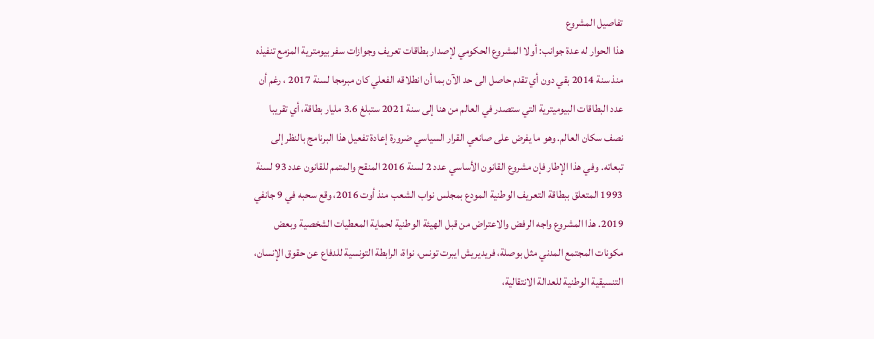تفاصيل المشروع
هذا الحوار له عدة جوانب: أولا المشروع الحكومي لإصدار بطاقات تعريف وجوازات سفر بيومترية المزمع تنفيذه منذ سنة 2014 بقي دون أي تقدم حاصل الى حد الآن بما أن انطلاقه الفعلي كان مبرمجا لسنة 2017 ، رغم أن عدد البطاقات البيوميترية التي ستصدر في العالم من هنا إلى سنة 2021 ستبلغ 3.6 مليار بطاقة، أي تقريبا نصف سكان العالم. وهو ما يفرض على صانعي القرار السياسي ضرورة إعادة تفعيل هذا البرنامج بالنظر إلى تبعاته. وفي هذا الإطار فإن مشروع القانون الأساسي عدد 2 لسنة 2016 المنقح والمتمم للقانون عدد 93 لسنة 1993 المتعلق ببطاقة التعريف الوطنية المودع بمجلس نواب الشعب منذ أوت 2016، وقع سحبه في 9 جانفي 2019. هذا المشروع واجه الرفض والاعتراض من قبل الهيئة الوطنية لحماية المعطيات الشخصية وبعض مكونات المجتمع المدني مثل بوصلة، فريديريش ايبرت تونس، نواة، الرابطة التونسية للدفاع عن حقوق الإنسان، التنسيقية الوطنية للعدالة الانتقالية،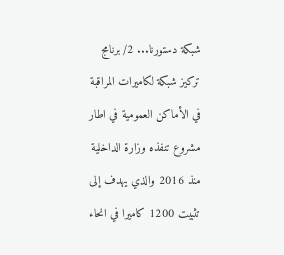شبكة دستورنا... 2/ برنامج تركيز شبكة لكاميرات المراقبة في الأماكن العمومية في اطار مشروع تنفذه وزارة الداخلية منذ 2016 والذي يهدف إلى تثبيت 1200 كاميرا في انحاء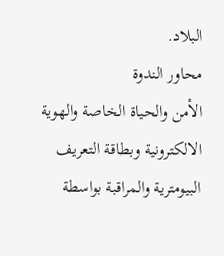البلاد.
محاور الندوة
الأمن والحياة الخاصة والهوية الالكترونية وبطاقة التعريف البيومترية والمراقبة بواسطة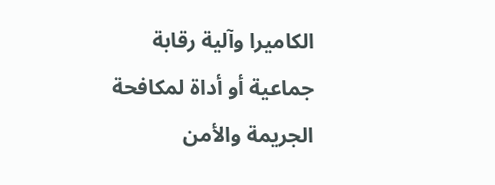الكاميرا وآلية رقابة جماعية أو أداة لمكافحة الجريمة والأمن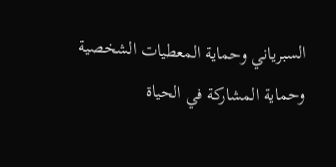السبرياني وحماية المعطيات الشخصية وحماية المشاركة في الحياة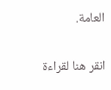العامة.


انقر هنا لقراءة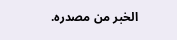الخبر من مصدره.